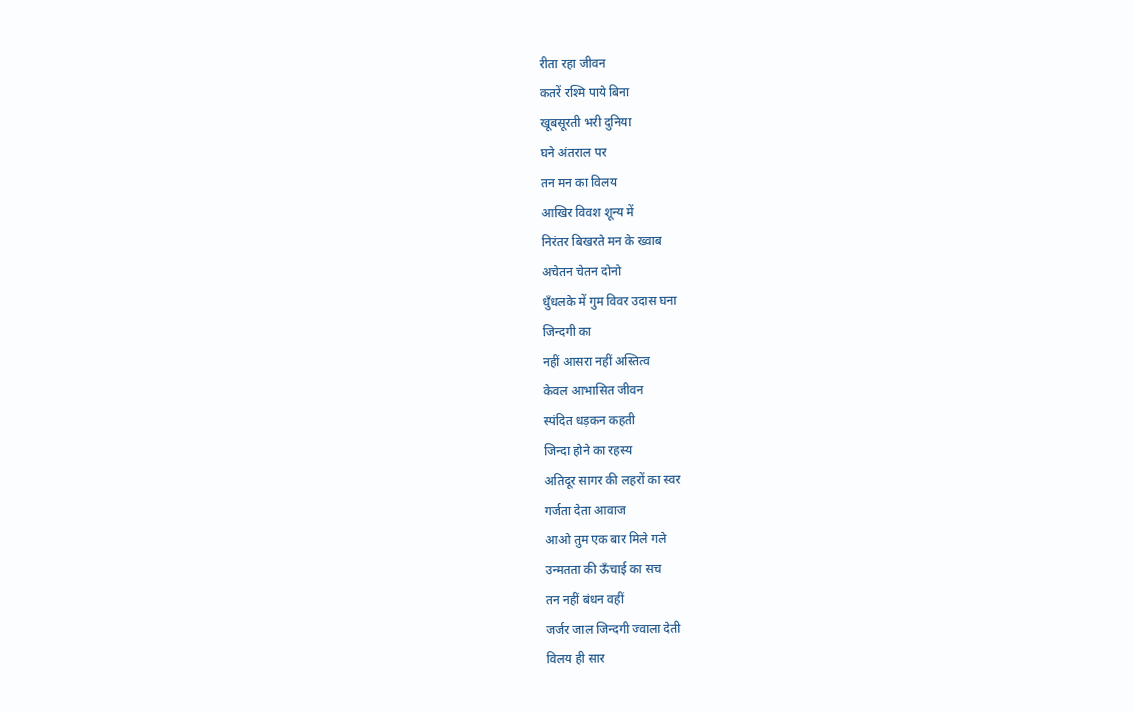रीता रहा जीवन
कतरें रश्मि पाये बिना
खूबसूरती भरी दुनिया
घने अंतराल पर
तन मन का विलय
आखिर विवश शून्य में
निरंतर बिखरते मन के ख्वाब
अचेतन चेतन दोनो
धुँधलके में गुम विवर उदास घना
जिन्दगी का
नहीं आसरा नहीं अस्तित्व
केवल आभासित जीवन
स्पंदित धड़कन कहती
जिन्दा होने का रहस्य
अतिदूर सागर की लहरों का स्वर
गर्जता देता आवाज
आओ तुम एक बार मिले गले
उन्मतता की ऊँचाई का सच
तन नहीं बंधन वहीं
जर्जर जाल जिन्दगी ज्वाला देती
विलय ही सार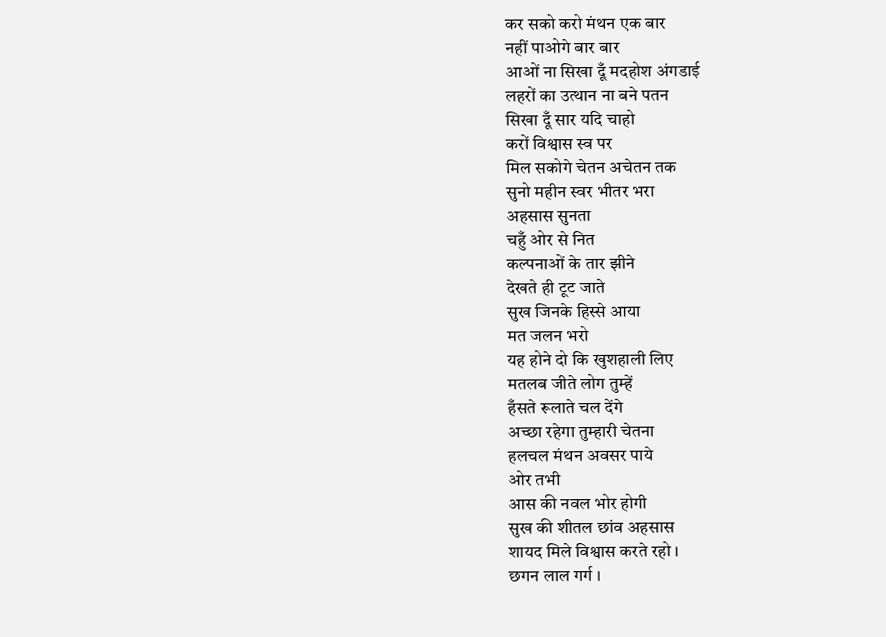कर सको करो मंथन एक बार
नहीं पाओगे बार बार
आओं ना सिखा दूँ मदहोश अंगडाई
लहरों का उत्थान ना बने पतन
सिखा दूँ सार यदि चाहो
करों विश्वास स्व पर
मिल सकोगे चेतन अचेतन तक
सुनो महीन स्वर भीतर भरा
अहसास सुनता
चहुँ ओर से नित
कल्पनाओं के तार झीने
देखते ही टूट जाते
सुख जिनके हिस्से आया
मत जलन भरो
यह होने दो कि खुशहाली लिए
मतलब जीते लोग तुम्हें
हँसते रूलाते चल देंगे
अच्छा रहेगा तुम्हारी चेतना
हलचल मंथन अवसर पाये
ओर तभी
आस की नवल भोर होगी
सुख की शीतल छांव अहसास
शायद मिले विश्वास करते रहो ।
छगन लाल गर्ग ।